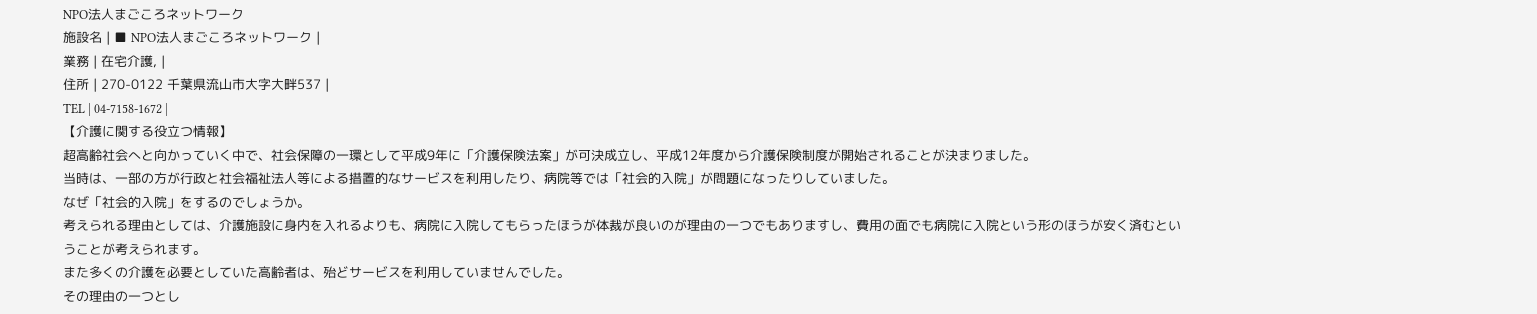NPO法人まごころネットワーク
施設名 | ■ NPO法人まごころネットワーク |
業務 | 在宅介護, |
住所 | 270-0122 千葉県流山市大字大畔537 |
TEL | 04-7158-1672 |
【介護に関する役立つ情報】
超高齢社会へと向かっていく中で、社会保障の一環として平成9年に「介護保険法案」が可決成立し、平成12年度から介護保険制度が開始されることが決まりました。
当時は、一部の方が行政と社会福祉法人等による措置的なサービスを利用したり、病院等では「社会的入院」が問題になったりしていました。
なぜ「社会的入院」をするのでしょうか。
考えられる理由としては、介護施設に身内を入れるよりも、病院に入院してもらったほうが体裁が良いのが理由の一つでもありますし、費用の面でも病院に入院という形のほうが安く済むということが考えられます。
また多くの介護を必要としていた高齢者は、殆どサービスを利用していませんでした。
その理由の一つとし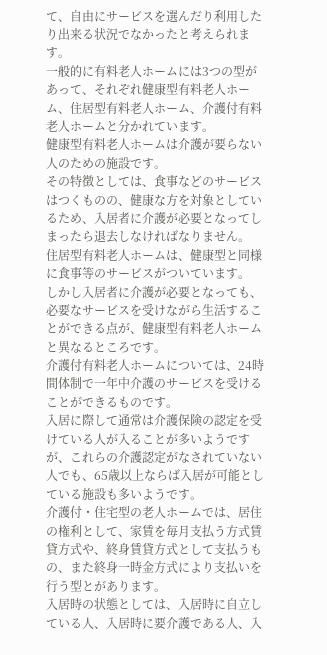て、自由にサービスを選んだり利用したり出来る状況でなかったと考えられます。
一般的に有料老人ホームには3つの型があって、それぞれ健康型有料老人ホーム、住居型有料老人ホーム、介護付有料老人ホームと分かれています。
健康型有料老人ホームは介護が要らない人のための施設です。
その特徴としては、食事などのサービスはつくものの、健康な方を対象としているため、入居者に介護が必要となってしまったら退去しなければなりません。
住居型有料老人ホームは、健康型と同様に食事等のサービスがついています。
しかし入居者に介護が必要となっても、必要なサービスを受けながら生活することができる点が、健康型有料老人ホームと異なるところです。
介護付有料老人ホームについては、24時間体制で一年中介護のサービスを受けることができるものです。
入居に際して通常は介護保険の認定を受けている人が入ることが多いようですが、これらの介護認定がなされていない人でも、65歳以上ならば入居が可能としている施設も多いようです。
介護付・住宅型の老人ホームでは、居住の権利として、家賃を毎月支払う方式賃貸方式や、終身賃貸方式として支払うもの、また終身一時金方式により支払いを行う型とがあります。
入居時の状態としては、入居時に自立している人、入居時に要介護である人、入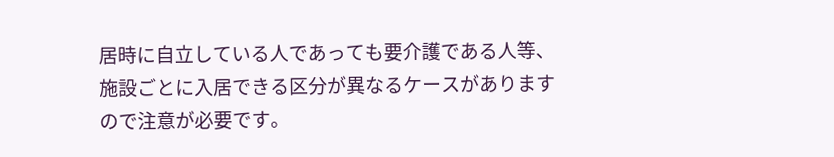居時に自立している人であっても要介護である人等、施設ごとに入居できる区分が異なるケースがありますので注意が必要です。